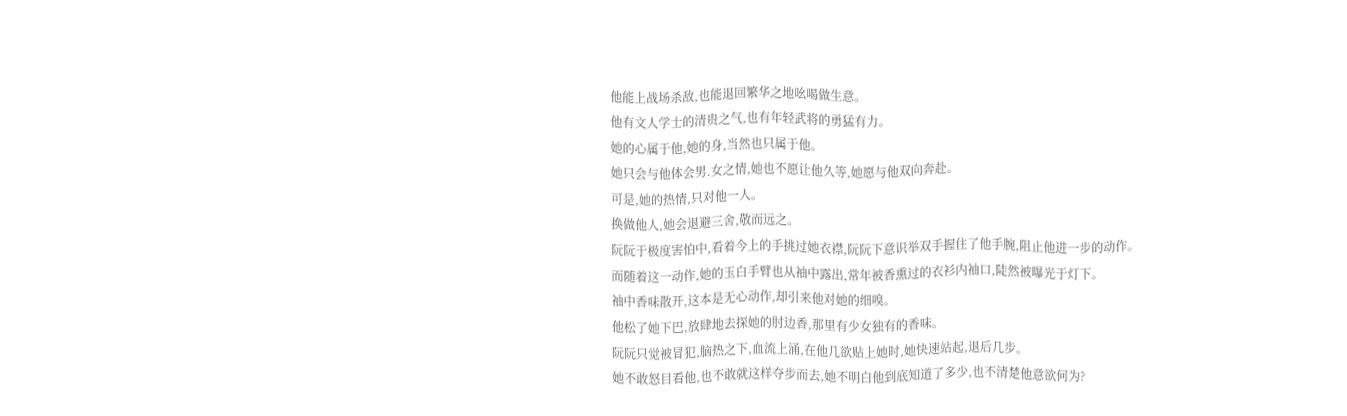他能上战场杀敌,也能退回繁华之地吆喝做生意。
他有文人学士的清贵之气,也有年轻武将的勇猛有力。
她的心属于他,她的身,当然也只属于他。
她只会与他体会男.女之情,她也不愿让他久等,她愿与他双向奔赴。
可是,她的热情,只对他一人。
换做他人,她会退避三舍,敬而远之。
阮阮于极度害怕中,看着今上的手挑过她衣襟,阮阮下意识举双手握住了他手腕,阻止他进一步的动作。
而随着这一动作,她的玉白手臂也从袖中露出,常年被香熏过的衣衫内袖口,陡然被曝光于灯下。
袖中香味散开,这本是无心动作,却引来他对她的细嗅。
他松了她下巴,放肆地去探她的肘边香,那里有少女独有的香味。
阮阮只觉被冒犯,脑热之下,血流上涌,在他几欲贴上她时,她快速站起,退后几步。
她不敢怒目看他,也不敢就这样夺步而去,她不明白他到底知道了多少,也不清楚他意欲何为?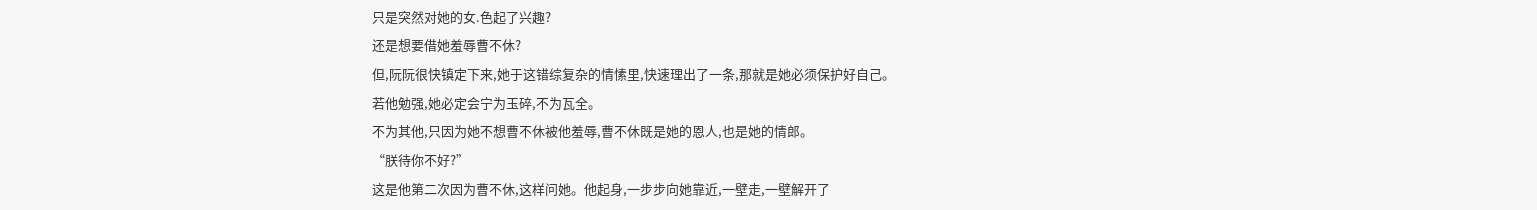只是突然对她的女.色起了兴趣?
还是想要借她羞辱曹不休?
但,阮阮很快镇定下来,她于这错综复杂的情愫里,快速理出了一条,那就是她必须保护好自己。
若他勉强,她必定会宁为玉碎,不为瓦全。
不为其他,只因为她不想曹不休被他羞辱,曹不休既是她的恩人,也是她的情郎。
“朕待你不好?”
这是他第二次因为曹不休,这样问她。他起身,一步步向她靠近,一壁走,一壁解开了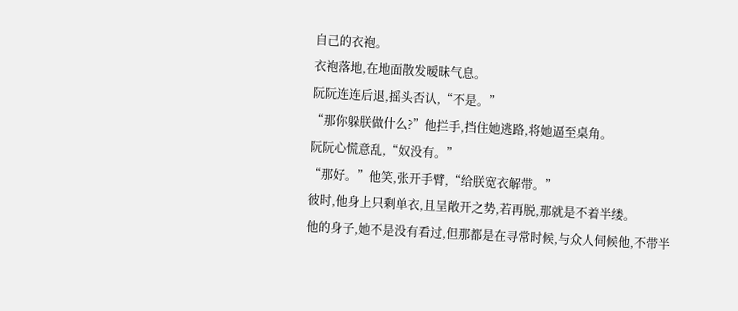自己的衣袍。
衣袍落地,在地面散发暧昧气息。
阮阮连连后退,摇头否认,“不是。”
“那你躲朕做什么?”他拦手,挡住她逃路,将她逼至桌角。
阮阮心慌意乱,“奴没有。”
“那好。”他笑,张开手臂,“给朕宽衣解带。”
彼时,他身上只剩单衣,且呈敞开之势,若再脱,那就是不着半缕。
他的身子,她不是没有看过,但那都是在寻常时候,与众人伺候他,不带半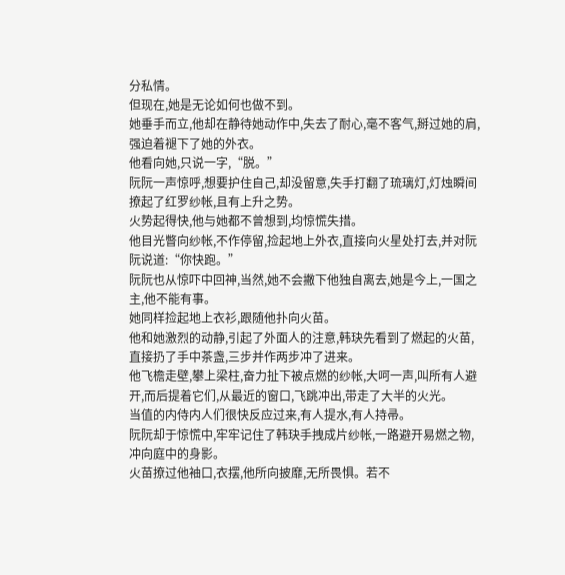分私情。
但现在,她是无论如何也做不到。
她垂手而立,他却在静待她动作中,失去了耐心,毫不客气,掰过她的肩,强迫着褪下了她的外衣。
他看向她,只说一字,“脱。”
阮阮一声惊呼,想要护住自己,却没留意,失手打翻了琉璃灯,灯烛瞬间撩起了红罗纱帐,且有上升之势。
火势起得快,他与她都不曾想到,均惊慌失措。
他目光瞥向纱帐,不作停留,捡起地上外衣,直接向火星处打去,并对阮阮说道:“你快跑。”
阮阮也从惊吓中回神,当然,她不会撇下他独自离去,她是今上,一国之主,他不能有事。
她同样捡起地上衣衫,跟随他扑向火苗。
他和她激烈的动静,引起了外面人的注意,韩玦先看到了燃起的火苗,直接扔了手中茶盏,三步并作两步冲了进来。
他飞檐走壁,攀上梁柱,奋力扯下被点燃的纱帐,大呵一声,叫所有人避开,而后提着它们,从最近的窗口,飞跳冲出,带走了大半的火光。
当值的内侍内人们很快反应过来,有人提水,有人持帚。
阮阮却于惊慌中,牢牢记住了韩玦手拽成片纱帐,一路避开易燃之物,冲向庭中的身影。
火苗撩过他袖口,衣摆,他所向披靡,无所畏惧。若不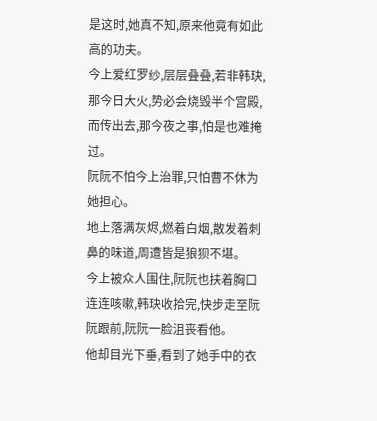是这时,她真不知,原来他竟有如此高的功夫。
今上爱红罗纱,层层叠叠,若非韩玦,那今日大火,势必会烧毁半个宫殿,而传出去,那今夜之事,怕是也难掩过。
阮阮不怕今上治罪,只怕曹不休为她担心。
地上落满灰烬,燃着白烟,散发着刺鼻的味道,周遭皆是狼狈不堪。
今上被众人围住,阮阮也扶着胸口连连咳嗽,韩玦收拾完,快步走至阮阮跟前,阮阮一脸沮丧看他。
他却目光下垂,看到了她手中的衣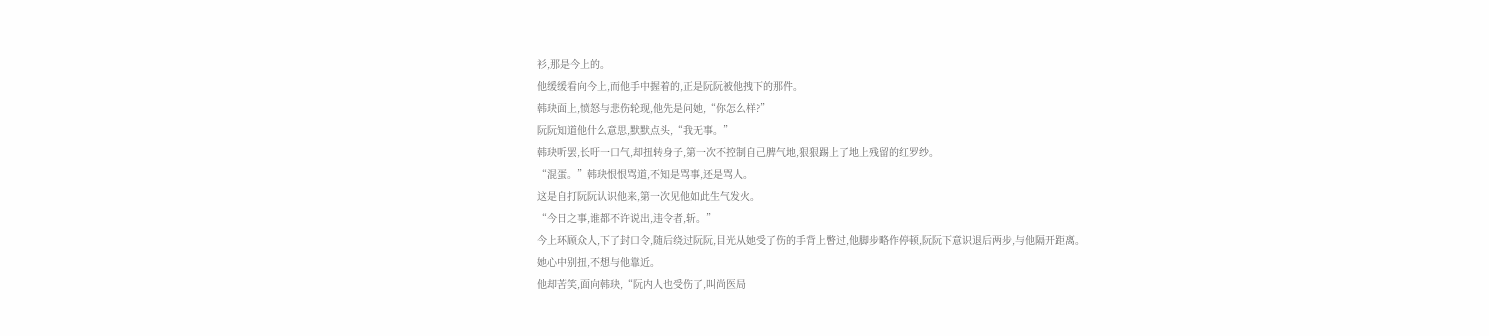衫,那是今上的。
他缓缓看向今上,而他手中握着的,正是阮阮被他拽下的那件。
韩玦面上,愤怒与悲伤轮现,他先是问她,“你怎么样?”
阮阮知道他什么意思,默默点头,“我无事。”
韩玦听罢,长吁一口气,却扭转身子,第一次不控制自己脾气地,狠狠踢上了地上残留的红罗纱。
“混蛋。”韩玦恨恨骂道,不知是骂事,还是骂人。
这是自打阮阮认识他来,第一次见他如此生气发火。
“今日之事,谁都不许说出,违令者,斩。”
今上环顾众人,下了封口令,随后绕过阮阮,目光从她受了伤的手背上瞥过,他脚步略作停顿,阮阮下意识退后两步,与他隔开距离。
她心中别扭,不想与他靠近。
他却苦笑,面向韩玦,“阮内人也受伤了,叫尚医局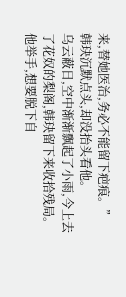来,替她医治,务必不能留下疤痕。”
韩玦沉默点头,却没抬头看他。
乌云蔽日,空中渐渐飘起了小雨,今上去了花奴的梨阁,韩玦留下来收拾残局。
他举手,想要脱下自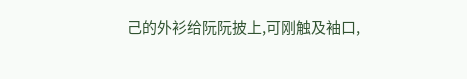己的外衫给阮阮披上,可刚触及袖口,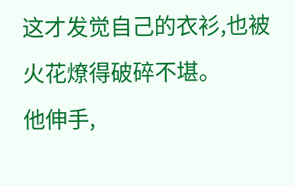这才发觉自己的衣衫,也被火花燎得破碎不堪。
他伸手,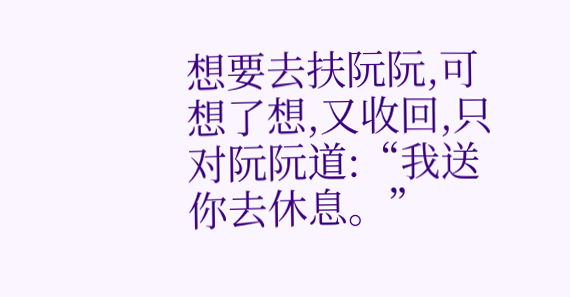想要去扶阮阮,可想了想,又收回,只对阮阮道:“我送你去休息。”